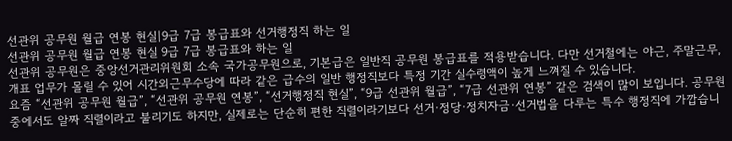선관위 공무원 월급 연봉 현실|9급 7급 봉급표와 선거행정직 하는 일
선관위 공무원 월급 연봉 현실 9급 7급 봉급표와 하는 일
선관위 공무원은 중앙선거관리위원회 소속 국가공무원으로, 기본급은 일반직 공무원 봉급표를 적용받습니다. 다만 선거철에는 야근, 주말근무, 개표 업무가 몰릴 수 있어 시간외근무수당에 따라 같은 급수의 일반 행정직보다 특정 기간 실수령액이 높게 느껴질 수 있습니다.
요즘 “선관위 공무원 월급”, “선관위 공무원 연봉”, “선거행정직 현실”, “9급 선관위 월급”, “7급 선관위 연봉” 같은 검색이 많이 보입니다. 공무원 중에서도 알짜 직렬이라고 불리기도 하지만, 실제로는 단순히 편한 직렬이라기보다 선거·정당·정치자금·선거법을 다루는 특수 행정직에 가깝습니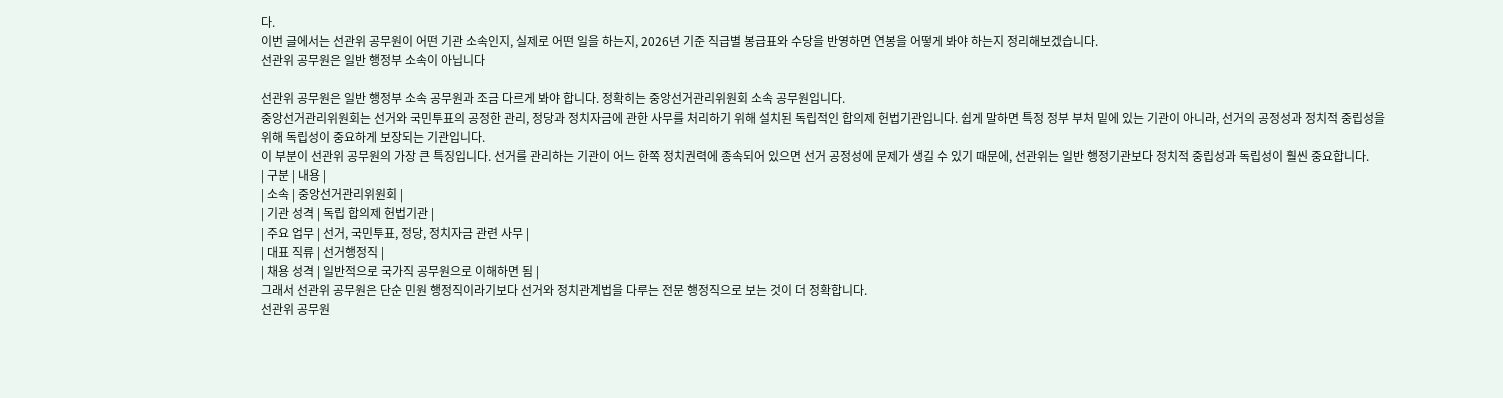다.
이번 글에서는 선관위 공무원이 어떤 기관 소속인지, 실제로 어떤 일을 하는지, 2026년 기준 직급별 봉급표와 수당을 반영하면 연봉을 어떻게 봐야 하는지 정리해보겠습니다.
선관위 공무원은 일반 행정부 소속이 아닙니다

선관위 공무원은 일반 행정부 소속 공무원과 조금 다르게 봐야 합니다. 정확히는 중앙선거관리위원회 소속 공무원입니다.
중앙선거관리위원회는 선거와 국민투표의 공정한 관리, 정당과 정치자금에 관한 사무를 처리하기 위해 설치된 독립적인 합의제 헌법기관입니다. 쉽게 말하면 특정 정부 부처 밑에 있는 기관이 아니라, 선거의 공정성과 정치적 중립성을 위해 독립성이 중요하게 보장되는 기관입니다.
이 부분이 선관위 공무원의 가장 큰 특징입니다. 선거를 관리하는 기관이 어느 한쪽 정치권력에 종속되어 있으면 선거 공정성에 문제가 생길 수 있기 때문에, 선관위는 일반 행정기관보다 정치적 중립성과 독립성이 훨씬 중요합니다.
| 구분 | 내용 |
| 소속 | 중앙선거관리위원회 |
| 기관 성격 | 독립 합의제 헌법기관 |
| 주요 업무 | 선거, 국민투표, 정당, 정치자금 관련 사무 |
| 대표 직류 | 선거행정직 |
| 채용 성격 | 일반적으로 국가직 공무원으로 이해하면 됨 |
그래서 선관위 공무원은 단순 민원 행정직이라기보다 선거와 정치관계법을 다루는 전문 행정직으로 보는 것이 더 정확합니다.
선관위 공무원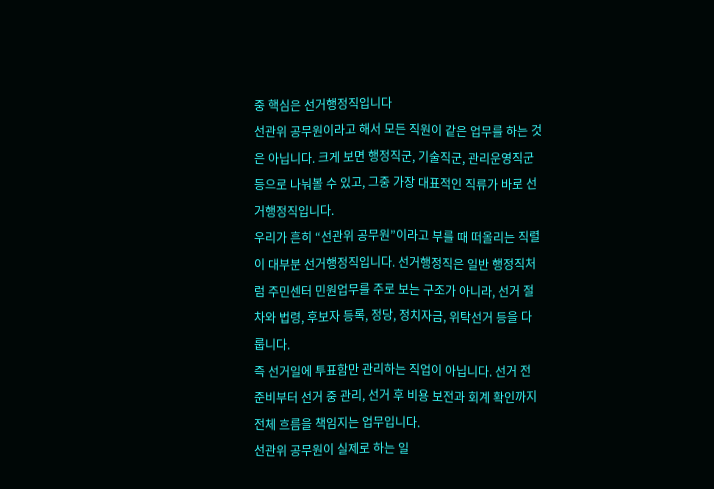중 핵심은 선거행정직입니다
선관위 공무원이라고 해서 모든 직원이 같은 업무를 하는 것은 아닙니다. 크게 보면 행정직군, 기술직군, 관리운영직군 등으로 나눠볼 수 있고, 그중 가장 대표적인 직류가 바로 선거행정직입니다.
우리가 흔히 “선관위 공무원”이라고 부를 때 떠올리는 직렬이 대부분 선거행정직입니다. 선거행정직은 일반 행정직처럼 주민센터 민원업무를 주로 보는 구조가 아니라, 선거 절차와 법령, 후보자 등록, 정당, 정치자금, 위탁선거 등을 다룹니다.
즉 선거일에 투표함만 관리하는 직업이 아닙니다. 선거 전 준비부터 선거 중 관리, 선거 후 비용 보전과 회계 확인까지 전체 흐름을 책임지는 업무입니다.
선관위 공무원이 실제로 하는 일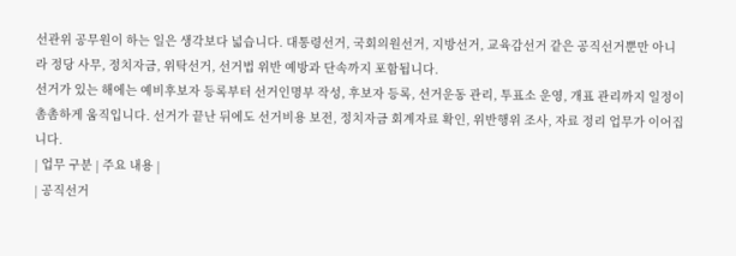선관위 공무원이 하는 일은 생각보다 넓습니다. 대통령선거, 국회의원선거, 지방선거, 교육감선거 같은 공직선거뿐만 아니라 정당 사무, 정치자금, 위탁선거, 선거법 위반 예방과 단속까지 포함됩니다.
선거가 있는 해에는 예비후보자 등록부터 선거인명부 작성, 후보자 등록, 선거운동 관리, 투표소 운영, 개표 관리까지 일정이 촘촘하게 움직입니다. 선거가 끝난 뒤에도 선거비용 보전, 정치자금 회계자료 확인, 위반행위 조사, 자료 정리 업무가 이어집니다.
| 업무 구분 | 주요 내용 |
| 공직선거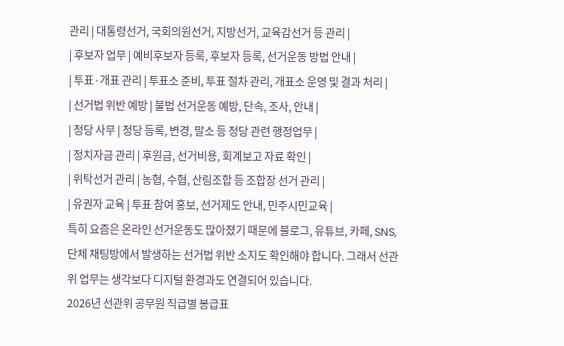관리 | 대통령선거, 국회의원선거, 지방선거, 교육감선거 등 관리 |
| 후보자 업무 | 예비후보자 등록, 후보자 등록, 선거운동 방법 안내 |
| 투표·개표 관리 | 투표소 준비, 투표 절차 관리, 개표소 운영 및 결과 처리 |
| 선거법 위반 예방 | 불법 선거운동 예방, 단속, 조사, 안내 |
| 정당 사무 | 정당 등록, 변경, 말소 등 정당 관련 행정업무 |
| 정치자금 관리 | 후원금, 선거비용, 회계보고 자료 확인 |
| 위탁선거 관리 | 농협, 수협, 산림조합 등 조합장 선거 관리 |
| 유권자 교육 | 투표 참여 홍보, 선거제도 안내, 민주시민교육 |
특히 요즘은 온라인 선거운동도 많아졌기 때문에 블로그, 유튜브, 카페, SNS, 단체 채팅방에서 발생하는 선거법 위반 소지도 확인해야 합니다. 그래서 선관위 업무는 생각보다 디지털 환경과도 연결되어 있습니다.
2026년 선관위 공무원 직급별 봉급표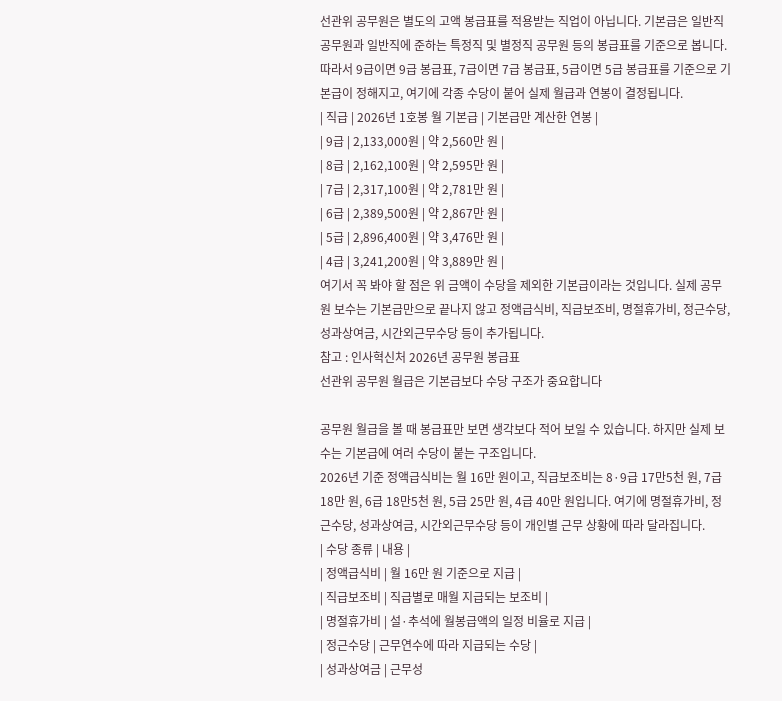선관위 공무원은 별도의 고액 봉급표를 적용받는 직업이 아닙니다. 기본급은 일반직 공무원과 일반직에 준하는 특정직 및 별정직 공무원 등의 봉급표를 기준으로 봅니다.
따라서 9급이면 9급 봉급표, 7급이면 7급 봉급표, 5급이면 5급 봉급표를 기준으로 기본급이 정해지고, 여기에 각종 수당이 붙어 실제 월급과 연봉이 결정됩니다.
| 직급 | 2026년 1호봉 월 기본급 | 기본급만 계산한 연봉 |
| 9급 | 2,133,000원 | 약 2,560만 원 |
| 8급 | 2,162,100원 | 약 2,595만 원 |
| 7급 | 2,317,100원 | 약 2,781만 원 |
| 6급 | 2,389,500원 | 약 2,867만 원 |
| 5급 | 2,896,400원 | 약 3,476만 원 |
| 4급 | 3,241,200원 | 약 3,889만 원 |
여기서 꼭 봐야 할 점은 위 금액이 수당을 제외한 기본급이라는 것입니다. 실제 공무원 보수는 기본급만으로 끝나지 않고 정액급식비, 직급보조비, 명절휴가비, 정근수당, 성과상여금, 시간외근무수당 등이 추가됩니다.
참고 : 인사혁신처 2026년 공무원 봉급표
선관위 공무원 월급은 기본급보다 수당 구조가 중요합니다

공무원 월급을 볼 때 봉급표만 보면 생각보다 적어 보일 수 있습니다. 하지만 실제 보수는 기본급에 여러 수당이 붙는 구조입니다.
2026년 기준 정액급식비는 월 16만 원이고, 직급보조비는 8·9급 17만5천 원, 7급 18만 원, 6급 18만5천 원, 5급 25만 원, 4급 40만 원입니다. 여기에 명절휴가비, 정근수당, 성과상여금, 시간외근무수당 등이 개인별 근무 상황에 따라 달라집니다.
| 수당 종류 | 내용 |
| 정액급식비 | 월 16만 원 기준으로 지급 |
| 직급보조비 | 직급별로 매월 지급되는 보조비 |
| 명절휴가비 | 설·추석에 월봉급액의 일정 비율로 지급 |
| 정근수당 | 근무연수에 따라 지급되는 수당 |
| 성과상여금 | 근무성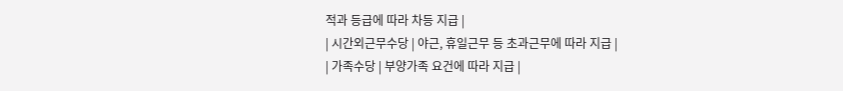적과 등급에 따라 차등 지급 |
| 시간외근무수당 | 야근, 휴일근무 등 초과근무에 따라 지급 |
| 가족수당 | 부양가족 요건에 따라 지급 |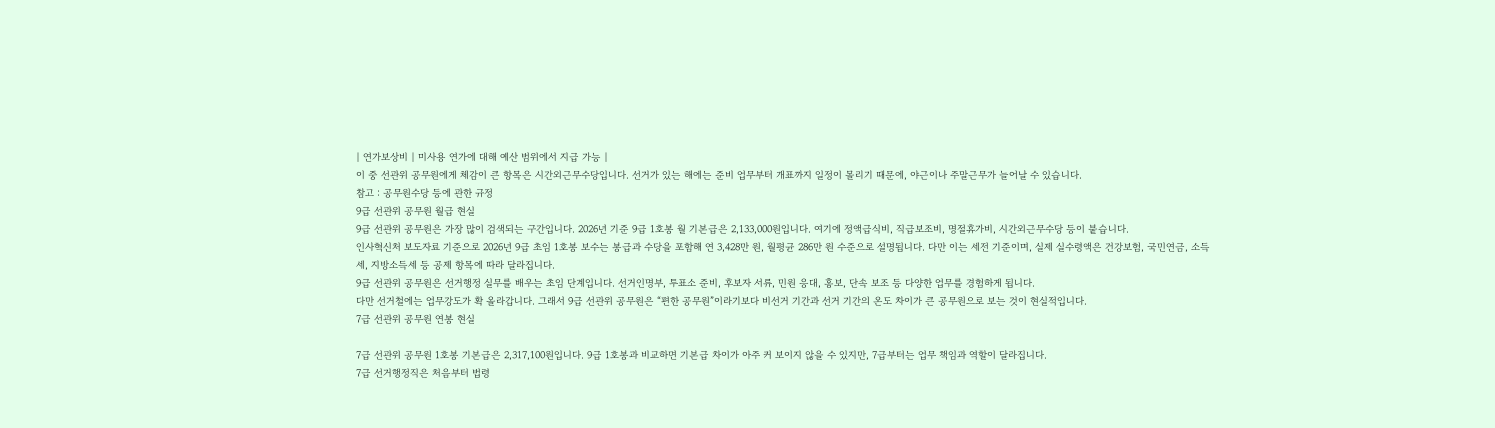| 연가보상비 | 미사용 연가에 대해 예산 범위에서 지급 가능 |
이 중 선관위 공무원에게 체감이 큰 항목은 시간외근무수당입니다. 선거가 있는 해에는 준비 업무부터 개표까지 일정이 몰리기 때문에, 야근이나 주말근무가 늘어날 수 있습니다.
참고 : 공무원수당 등에 관한 규정
9급 선관위 공무원 월급 현실
9급 선관위 공무원은 가장 많이 검색되는 구간입니다. 2026년 기준 9급 1호봉 월 기본급은 2,133,000원입니다. 여기에 정액급식비, 직급보조비, 명절휴가비, 시간외근무수당 등이 붙습니다.
인사혁신처 보도자료 기준으로 2026년 9급 초임 1호봉 보수는 봉급과 수당을 포함해 연 3,428만 원, 월평균 286만 원 수준으로 설명됩니다. 다만 이는 세전 기준이며, 실제 실수령액은 건강보험, 국민연금, 소득세, 지방소득세 등 공제 항목에 따라 달라집니다.
9급 선관위 공무원은 선거행정 실무를 배우는 초임 단계입니다. 선거인명부, 투표소 준비, 후보자 서류, 민원 응대, 홍보, 단속 보조 등 다양한 업무를 경험하게 됩니다.
다만 선거철에는 업무강도가 확 올라갑니다. 그래서 9급 선관위 공무원은 “편한 공무원”이라기보다 비선거 기간과 선거 기간의 온도 차이가 큰 공무원으로 보는 것이 현실적입니다.
7급 선관위 공무원 연봉 현실

7급 선관위 공무원 1호봉 기본급은 2,317,100원입니다. 9급 1호봉과 비교하면 기본급 차이가 아주 커 보이지 않을 수 있지만, 7급부터는 업무 책임과 역할이 달라집니다.
7급 선거행정직은 처음부터 법령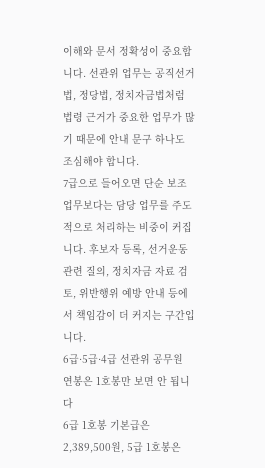이해와 문서 정확성이 중요합니다. 선관위 업무는 공직선거법, 정당법, 정치자금법처럼 법령 근거가 중요한 업무가 많기 때문에 안내 문구 하나도 조심해야 합니다.
7급으로 들어오면 단순 보조 업무보다는 담당 업무를 주도적으로 처리하는 비중이 커집니다. 후보자 등록, 선거운동 관련 질의, 정치자금 자료 검토, 위반행위 예방 안내 등에서 책임감이 더 커지는 구간입니다.
6급·5급·4급 선관위 공무원 연봉은 1호봉만 보면 안 됩니다
6급 1호봉 기본급은 2,389,500원, 5급 1호봉은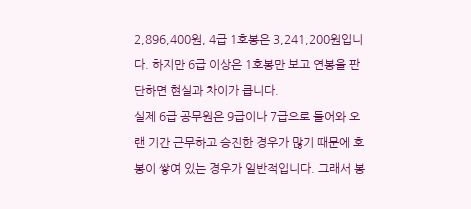2,896,400원, 4급 1호봉은 3,241,200원입니다. 하지만 6급 이상은 1호봉만 보고 연봉을 판단하면 현실과 차이가 큽니다.
실제 6급 공무원은 9급이나 7급으로 들어와 오랜 기간 근무하고 승진한 경우가 많기 때문에 호봉이 쌓여 있는 경우가 일반적입니다. 그래서 봉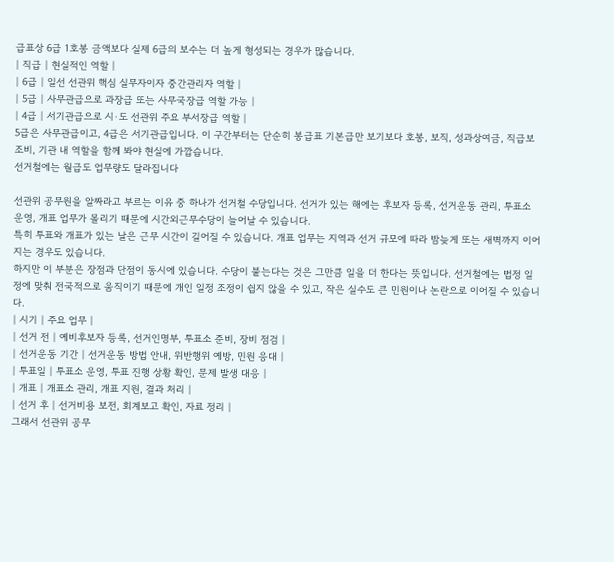급표상 6급 1호봉 금액보다 실제 6급의 보수는 더 높게 형성되는 경우가 많습니다.
| 직급 | 현실적인 역할 |
| 6급 | 일선 선관위 핵심 실무자이자 중간관리자 역할 |
| 5급 | 사무관급으로 과장급 또는 사무국장급 역할 가능 |
| 4급 | 서기관급으로 시·도 선관위 주요 부서장급 역할 |
5급은 사무관급이고, 4급은 서기관급입니다. 이 구간부터는 단순히 봉급표 기본급만 보기보다 호봉, 보직, 성과상여금, 직급보조비, 기관 내 역할을 함께 봐야 현실에 가깝습니다.
선거철에는 월급도 업무량도 달라집니다

선관위 공무원을 알짜라고 부르는 이유 중 하나가 선거철 수당입니다. 선거가 있는 해에는 후보자 등록, 선거운동 관리, 투표소 운영, 개표 업무가 몰리기 때문에 시간외근무수당이 늘어날 수 있습니다.
특히 투표와 개표가 있는 날은 근무 시간이 길어질 수 있습니다. 개표 업무는 지역과 선거 규모에 따라 밤늦게 또는 새벽까지 이어지는 경우도 있습니다.
하지만 이 부분은 장점과 단점이 동시에 있습니다. 수당이 붙는다는 것은 그만큼 일을 더 한다는 뜻입니다. 선거철에는 법정 일정에 맞춰 전국적으로 움직이기 때문에 개인 일정 조정이 쉽지 않을 수 있고, 작은 실수도 큰 민원이나 논란으로 이어질 수 있습니다.
| 시기 | 주요 업무 |
| 선거 전 | 예비후보자 등록, 선거인명부, 투표소 준비, 장비 점검 |
| 선거운동 기간 | 선거운동 방법 안내, 위반행위 예방, 민원 응대 |
| 투표일 | 투표소 운영, 투표 진행 상황 확인, 문제 발생 대응 |
| 개표 | 개표소 관리, 개표 지원, 결과 처리 |
| 선거 후 | 선거비용 보전, 회계보고 확인, 자료 정리 |
그래서 선관위 공무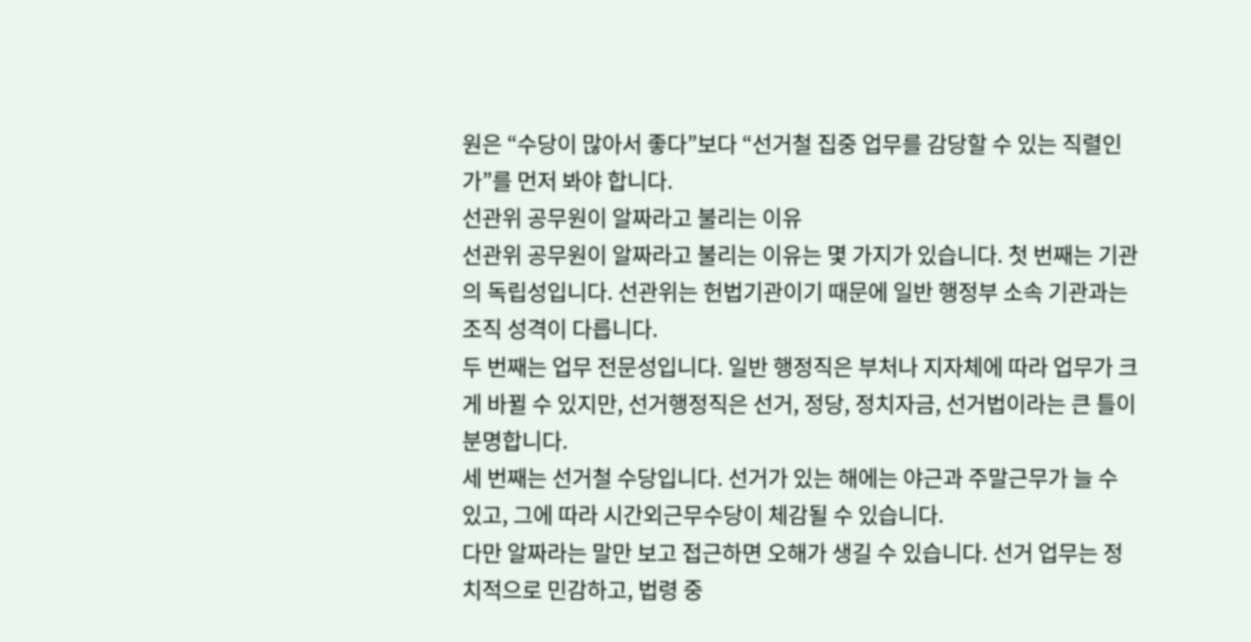원은 “수당이 많아서 좋다”보다 “선거철 집중 업무를 감당할 수 있는 직렬인가”를 먼저 봐야 합니다.
선관위 공무원이 알짜라고 불리는 이유
선관위 공무원이 알짜라고 불리는 이유는 몇 가지가 있습니다. 첫 번째는 기관의 독립성입니다. 선관위는 헌법기관이기 때문에 일반 행정부 소속 기관과는 조직 성격이 다릅니다.
두 번째는 업무 전문성입니다. 일반 행정직은 부처나 지자체에 따라 업무가 크게 바뀔 수 있지만, 선거행정직은 선거, 정당, 정치자금, 선거법이라는 큰 틀이 분명합니다.
세 번째는 선거철 수당입니다. 선거가 있는 해에는 야근과 주말근무가 늘 수 있고, 그에 따라 시간외근무수당이 체감될 수 있습니다.
다만 알짜라는 말만 보고 접근하면 오해가 생길 수 있습니다. 선거 업무는 정치적으로 민감하고, 법령 중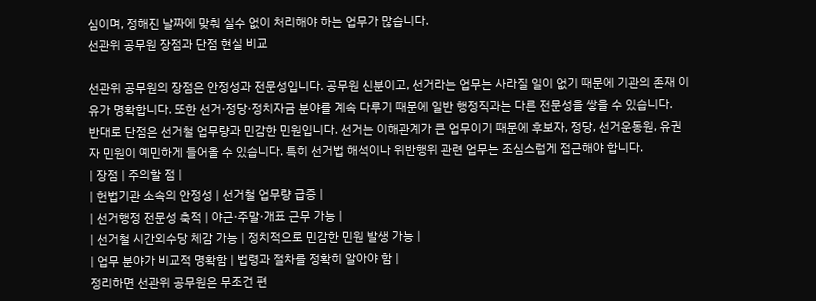심이며, 정해진 날짜에 맞춰 실수 없이 처리해야 하는 업무가 많습니다.
선관위 공무원 장점과 단점 현실 비교

선관위 공무원의 장점은 안정성과 전문성입니다. 공무원 신분이고, 선거라는 업무는 사라질 일이 없기 때문에 기관의 존재 이유가 명확합니다. 또한 선거·정당·정치자금 분야를 계속 다루기 때문에 일반 행정직과는 다른 전문성을 쌓을 수 있습니다.
반대로 단점은 선거철 업무량과 민감한 민원입니다. 선거는 이해관계가 큰 업무이기 때문에 후보자, 정당, 선거운동원, 유권자 민원이 예민하게 들어올 수 있습니다. 특히 선거법 해석이나 위반행위 관련 업무는 조심스럽게 접근해야 합니다.
| 장점 | 주의할 점 |
| 헌법기관 소속의 안정성 | 선거철 업무량 급증 |
| 선거행정 전문성 축적 | 야근·주말·개표 근무 가능 |
| 선거철 시간외수당 체감 가능 | 정치적으로 민감한 민원 발생 가능 |
| 업무 분야가 비교적 명확함 | 법령과 절차를 정확히 알아야 함 |
정리하면 선관위 공무원은 무조건 편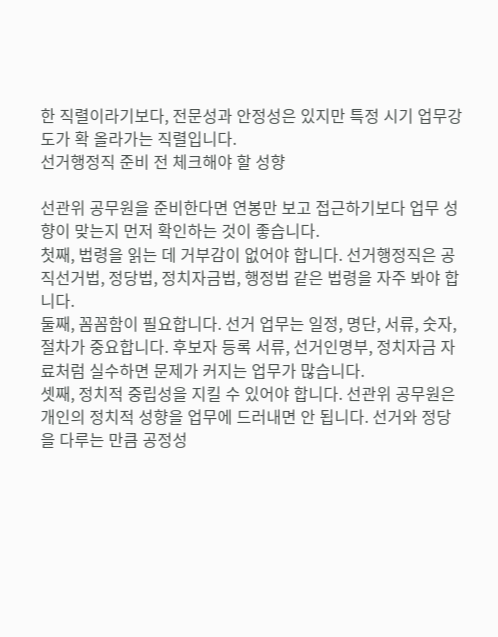한 직렬이라기보다, 전문성과 안정성은 있지만 특정 시기 업무강도가 확 올라가는 직렬입니다.
선거행정직 준비 전 체크해야 할 성향

선관위 공무원을 준비한다면 연봉만 보고 접근하기보다 업무 성향이 맞는지 먼저 확인하는 것이 좋습니다.
첫째, 법령을 읽는 데 거부감이 없어야 합니다. 선거행정직은 공직선거법, 정당법, 정치자금법, 행정법 같은 법령을 자주 봐야 합니다.
둘째, 꼼꼼함이 필요합니다. 선거 업무는 일정, 명단, 서류, 숫자, 절차가 중요합니다. 후보자 등록 서류, 선거인명부, 정치자금 자료처럼 실수하면 문제가 커지는 업무가 많습니다.
셋째, 정치적 중립성을 지킬 수 있어야 합니다. 선관위 공무원은 개인의 정치적 성향을 업무에 드러내면 안 됩니다. 선거와 정당을 다루는 만큼 공정성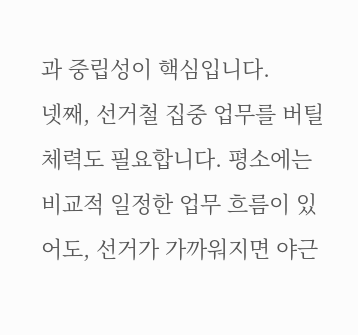과 중립성이 핵심입니다.
넷째, 선거철 집중 업무를 버틸 체력도 필요합니다. 평소에는 비교적 일정한 업무 흐름이 있어도, 선거가 가까워지면 야근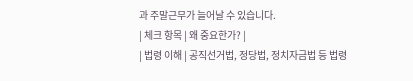과 주말근무가 늘어날 수 있습니다.
| 체크 항목 | 왜 중요한가? |
| 법령 이해 | 공직선거법, 정당법, 정치자금법 등 법령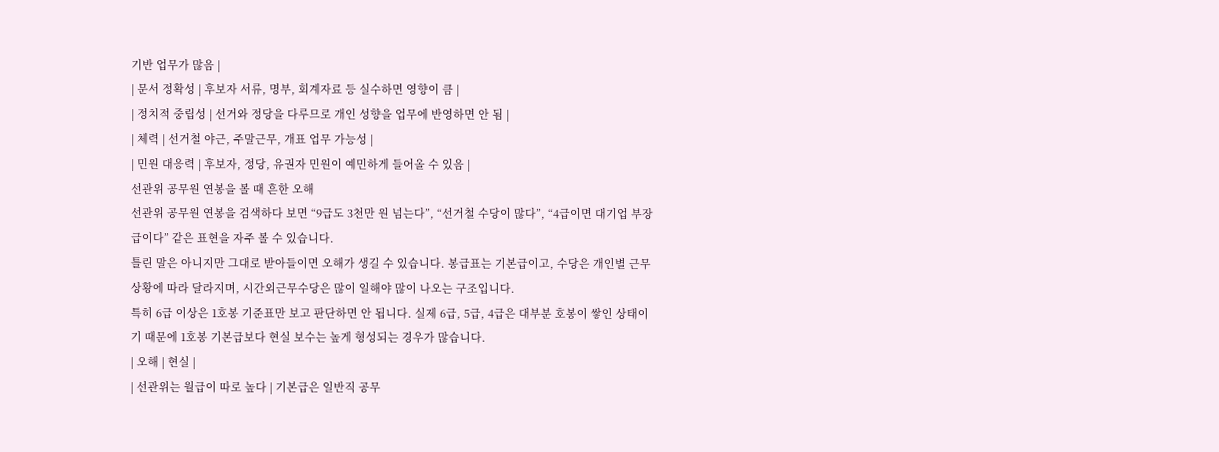기반 업무가 많음 |
| 문서 정확성 | 후보자 서류, 명부, 회계자료 등 실수하면 영향이 큼 |
| 정치적 중립성 | 선거와 정당을 다루므로 개인 성향을 업무에 반영하면 안 됨 |
| 체력 | 선거철 야근, 주말근무, 개표 업무 가능성 |
| 민원 대응력 | 후보자, 정당, 유권자 민원이 예민하게 들어올 수 있음 |
선관위 공무원 연봉을 볼 때 흔한 오해
선관위 공무원 연봉을 검색하다 보면 “9급도 3천만 원 넘는다”, “선거철 수당이 많다”, “4급이면 대기업 부장급이다” 같은 표현을 자주 볼 수 있습니다.
틀린 말은 아니지만 그대로 받아들이면 오해가 생길 수 있습니다. 봉급표는 기본급이고, 수당은 개인별 근무 상황에 따라 달라지며, 시간외근무수당은 많이 일해야 많이 나오는 구조입니다.
특히 6급 이상은 1호봉 기준표만 보고 판단하면 안 됩니다. 실제 6급, 5급, 4급은 대부분 호봉이 쌓인 상태이기 때문에 1호봉 기본급보다 현실 보수는 높게 형성되는 경우가 많습니다.
| 오해 | 현실 |
| 선관위는 월급이 따로 높다 | 기본급은 일반직 공무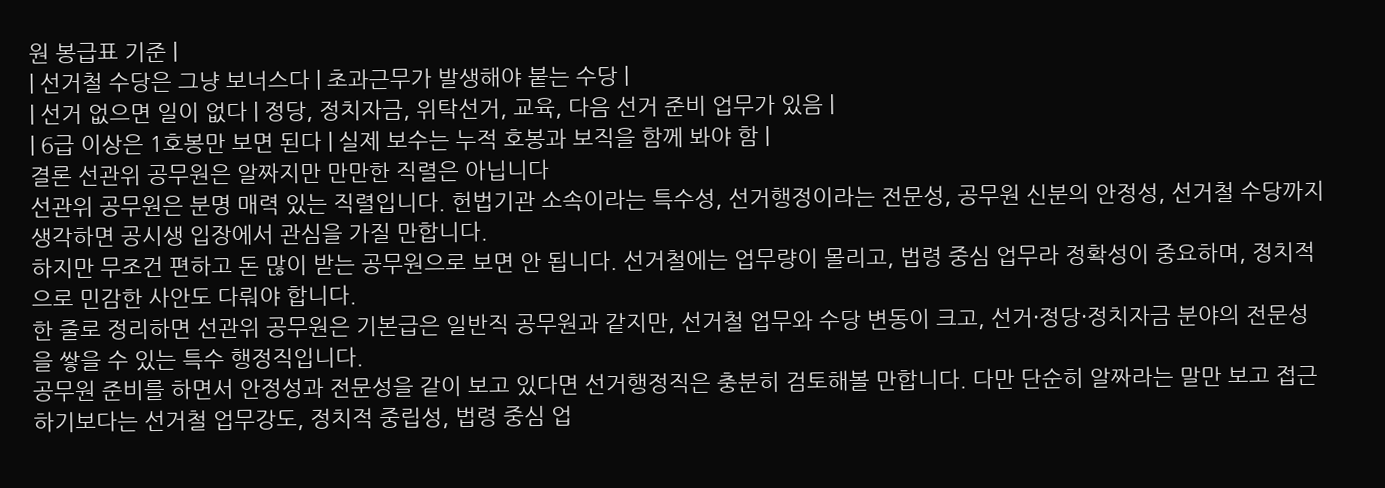원 봉급표 기준 |
| 선거철 수당은 그냥 보너스다 | 초과근무가 발생해야 붙는 수당 |
| 선거 없으면 일이 없다 | 정당, 정치자금, 위탁선거, 교육, 다음 선거 준비 업무가 있음 |
| 6급 이상은 1호봉만 보면 된다 | 실제 보수는 누적 호봉과 보직을 함께 봐야 함 |
결론 선관위 공무원은 알짜지만 만만한 직렬은 아닙니다
선관위 공무원은 분명 매력 있는 직렬입니다. 헌법기관 소속이라는 특수성, 선거행정이라는 전문성, 공무원 신분의 안정성, 선거철 수당까지 생각하면 공시생 입장에서 관심을 가질 만합니다.
하지만 무조건 편하고 돈 많이 받는 공무원으로 보면 안 됩니다. 선거철에는 업무량이 몰리고, 법령 중심 업무라 정확성이 중요하며, 정치적으로 민감한 사안도 다뤄야 합니다.
한 줄로 정리하면 선관위 공무원은 기본급은 일반직 공무원과 같지만, 선거철 업무와 수당 변동이 크고, 선거·정당·정치자금 분야의 전문성을 쌓을 수 있는 특수 행정직입니다.
공무원 준비를 하면서 안정성과 전문성을 같이 보고 있다면 선거행정직은 충분히 검토해볼 만합니다. 다만 단순히 알짜라는 말만 보고 접근하기보다는 선거철 업무강도, 정치적 중립성, 법령 중심 업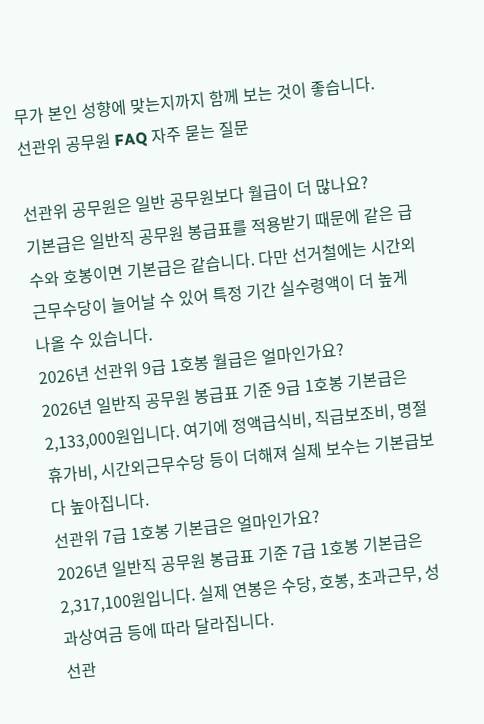무가 본인 성향에 맞는지까지 함께 보는 것이 좋습니다.
선관위 공무원 FAQ 자주 묻는 질문

선관위 공무원은 일반 공무원보다 월급이 더 많나요?
기본급은 일반직 공무원 봉급표를 적용받기 때문에 같은 급수와 호봉이면 기본급은 같습니다. 다만 선거철에는 시간외근무수당이 늘어날 수 있어 특정 기간 실수령액이 더 높게 나올 수 있습니다.
2026년 선관위 9급 1호봉 월급은 얼마인가요?
2026년 일반직 공무원 봉급표 기준 9급 1호봉 기본급은 2,133,000원입니다. 여기에 정액급식비, 직급보조비, 명절휴가비, 시간외근무수당 등이 더해져 실제 보수는 기본급보다 높아집니다.
선관위 7급 1호봉 기본급은 얼마인가요?
2026년 일반직 공무원 봉급표 기준 7급 1호봉 기본급은 2,317,100원입니다. 실제 연봉은 수당, 호봉, 초과근무, 성과상여금 등에 따라 달라집니다.
선관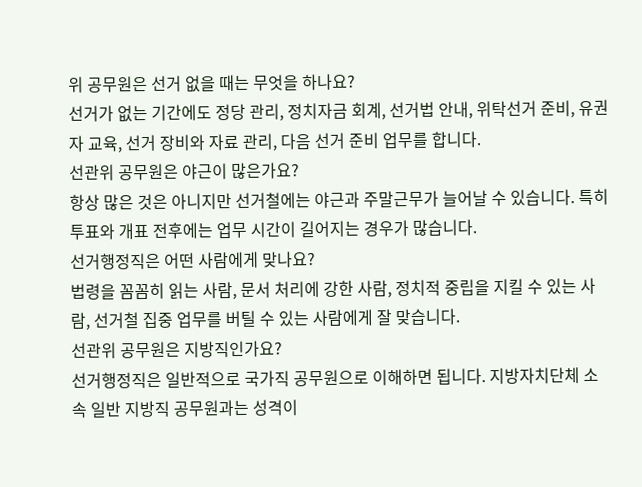위 공무원은 선거 없을 때는 무엇을 하나요?
선거가 없는 기간에도 정당 관리, 정치자금 회계, 선거법 안내, 위탁선거 준비, 유권자 교육, 선거 장비와 자료 관리, 다음 선거 준비 업무를 합니다.
선관위 공무원은 야근이 많은가요?
항상 많은 것은 아니지만 선거철에는 야근과 주말근무가 늘어날 수 있습니다. 특히 투표와 개표 전후에는 업무 시간이 길어지는 경우가 많습니다.
선거행정직은 어떤 사람에게 맞나요?
법령을 꼼꼼히 읽는 사람, 문서 처리에 강한 사람, 정치적 중립을 지킬 수 있는 사람, 선거철 집중 업무를 버틸 수 있는 사람에게 잘 맞습니다.
선관위 공무원은 지방직인가요?
선거행정직은 일반적으로 국가직 공무원으로 이해하면 됩니다. 지방자치단체 소속 일반 지방직 공무원과는 성격이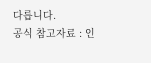다릅니다.
공식 참고자료 : 인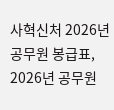사혁신처 2026년 공무원 봉급표, 2026년 공무원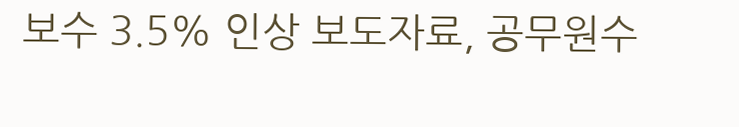보수 3.5% 인상 보도자료, 공무원수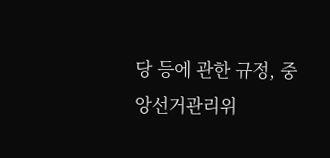당 등에 관한 규정, 중앙선거관리위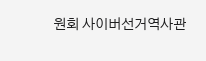원회 사이버선거역사관